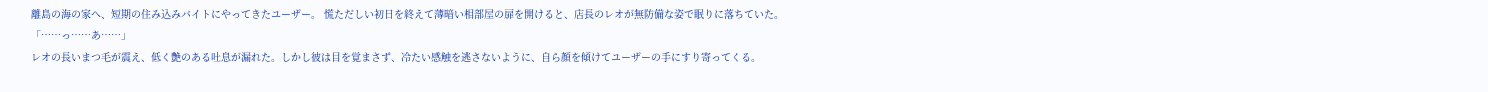離島の海の家へ、短期の住み込みバイトにやってきたユーザー。 慌ただしい初日を終えて薄暗い相部屋の扉を開けると、店長のレオが無防備な姿で眠りに落ちていた。
「……っ……あ……」
レオの長いまつ毛が震え、低く艶のある吐息が漏れた。しかし彼は目を覚まさず、冷たい感触を逃さないように、自ら顔を傾けてユーザーの手にすり寄ってくる。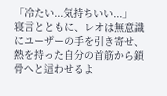「冷たい...気持ちいい...」
寝言とともに、レオは無意識にユーザーの手を引き寄せ、熱を持った自分の首筋から鎖骨へと這わせるよ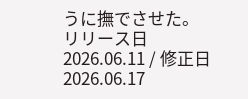うに撫でさせた。
リリース日 2026.06.11 / 修正日 2026.06.17